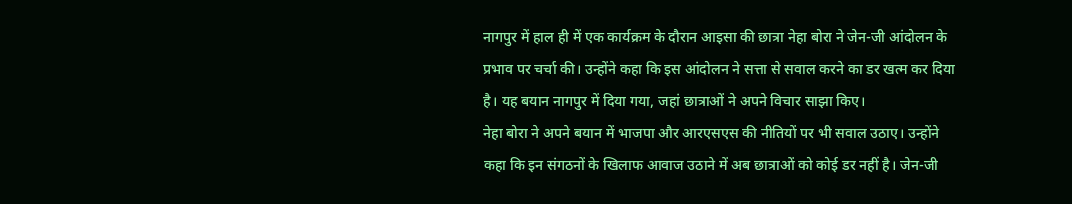नागपुर में हाल ही में एक कार्यक्रम के दौरान आइसा की छात्रा नेहा बोरा ने जेन-जी आंदोलन के प्रभाव पर चर्चा की। उन्होंने कहा कि इस आंदोलन ने सत्ता से सवाल करने का डर खत्म कर दिया है। यह बयान नागपुर में दिया गया, जहां छात्राओं ने अपने विचार साझा किए।
नेहा बोरा ने अपने बयान में भाजपा और आरएसएस की नीतियों पर भी सवाल उठाए। उन्होंने कहा कि इन संगठनों के खिलाफ आवाज उठाने में अब छात्राओं को कोई डर नहीं है। जेन-जी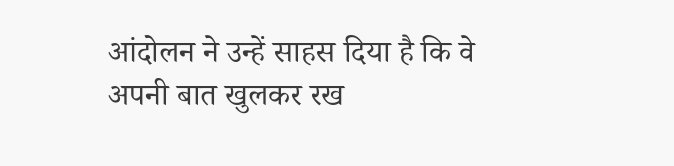आंदोलन ने उन्हें साहस दिया है कि वे अपनी बात खुलकर रख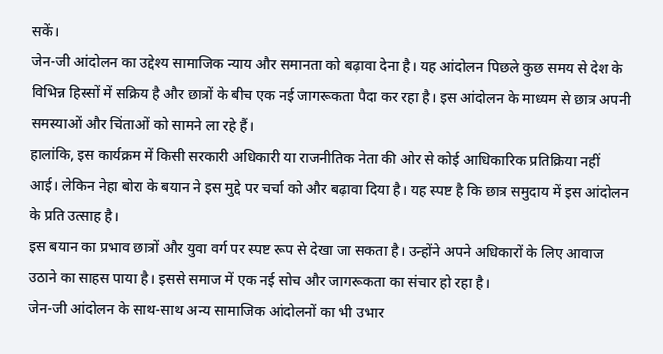सकें।
जेन-जी आंदोलन का उद्देश्य सामाजिक न्याय और समानता को बढ़ावा देना है। यह आंदोलन पिछले कुछ समय से देश के विभिन्न हिस्सों में सक्रिय है और छात्रों के बीच एक नई जागरूकता पैदा कर रहा है। इस आंदोलन के माध्यम से छात्र अपनी समस्याओं और चिंताओं को सामने ला रहे हैं।
हालांकि, इस कार्यक्रम में किसी सरकारी अधिकारी या राजनीतिक नेता की ओर से कोई आधिकारिक प्रतिक्रिया नहीं आई। लेकिन नेहा बोरा के बयान ने इस मुद्दे पर चर्चा को और बढ़ावा दिया है। यह स्पष्ट है कि छात्र समुदाय में इस आंदोलन के प्रति उत्साह है।
इस बयान का प्रभाव छात्रों और युवा वर्ग पर स्पष्ट रूप से देखा जा सकता है। उन्होंने अपने अधिकारों के लिए आवाज उठाने का साहस पाया है। इससे समाज में एक नई सोच और जागरूकता का संचार हो रहा है।
जेन-जी आंदोलन के साथ-साथ अन्य सामाजिक आंदोलनों का भी उभार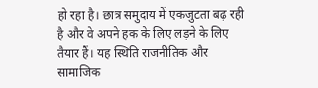हो रहा है। छात्र समुदाय में एकजुटता बढ़ रही है और वे अपने हक के लिए लड़ने के लिए तैयार हैं। यह स्थिति राजनीतिक और सामाजिक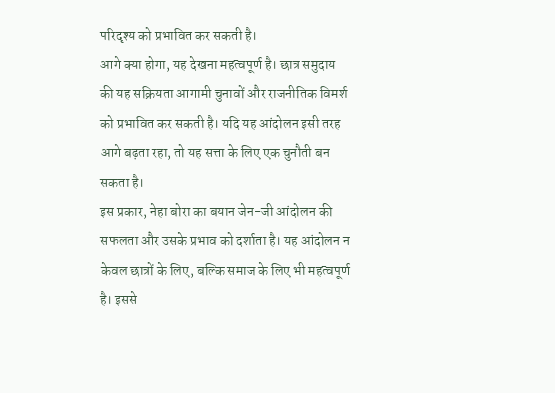परिदृश्य को प्रभावित कर सकती है।
आगे क्या होगा, यह देखना महत्वपूर्ण है। छात्र समुदाय की यह सक्रियता आगामी चुनावों और राजनीतिक विमर्श को प्रभावित कर सकती है। यदि यह आंदोलन इसी तरह आगे बढ़ता रहा, तो यह सत्ता के लिए एक चुनौती बन सकता है।
इस प्रकार, नेहा बोरा का बयान जेन-जी आंदोलन की सफलता और उसके प्रभाव को दर्शाता है। यह आंदोलन न केवल छात्रों के लिए, बल्कि समाज के लिए भी महत्वपूर्ण है। इससे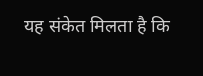यह संकेत मिलता है कि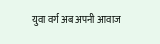युवा वर्ग अब अपनी आवाज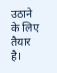उठाने के लिए तैयार है।